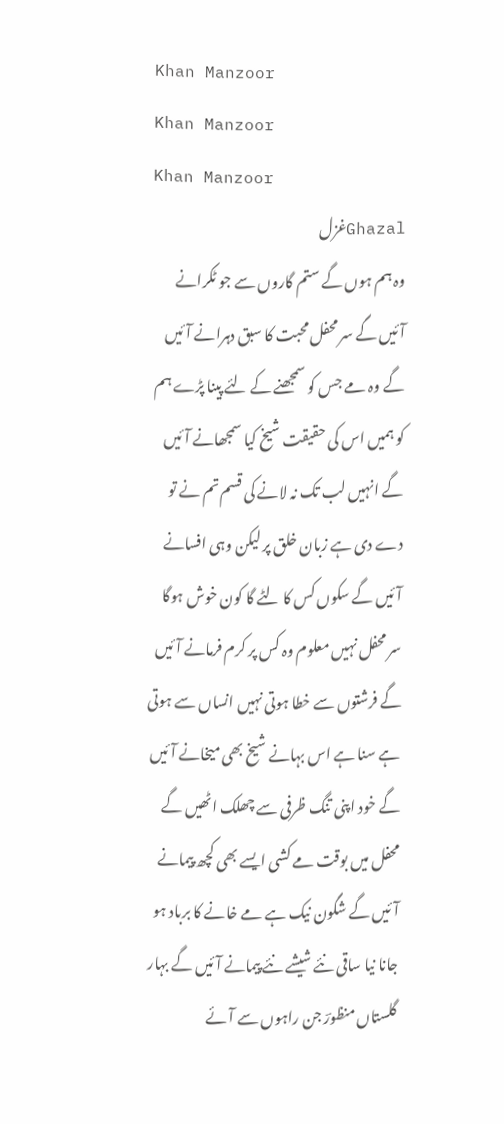Khan Manzoor
Khan Manzoor
Khan Manzoor
Ghazalغزل
وہ ہم ہوں گے ستم گاروں سے جو ٹکرانے آئیں گے سر محفل محبت کا سبق دہرانے آئیں گے وہ مے جس کو سمجھنے کے لئے پینا پڑے ہم کو ہمیں اس کی حقیقت شیخ کیا سمجھانے آئیں گے انہیں لب تک نہ لانے کی قسم تم نے تو دے دی ہے زبان خلق پر لیکن وہی افسانے آئیں گے سکوں کس کا لٹے گا کون خوش ہوگا سر محفل نہیں معلوم وہ کس پر کرم فرمانے آئیں گے فرشتوں سے خطا ہوتی نہیں انساں سے ہوتی ہے سنا ہے اس بہانے شیخ بھی میخانے آئیں گے خود اپنی تنگ ظرفی سے چھلک اٹھیں گے محفل میں بوقت مے کشی ایسے بھی کچھ پیمانے آئیں گے شگون نیک ہے مے خانے کا برباد ہو جانا نیا ساقی نئے شیشے نئے پیمانے آئیں گے بہار گلستاں منظورؔ جن راہوں سے آئے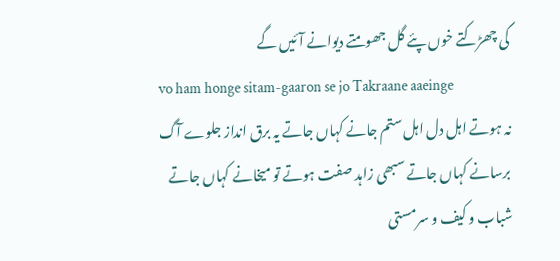گی چھڑکتے خوں پئے گل جھومتے دیوانے آئیں گے
vo ham honge sitam-gaaron se jo Takraane aaeinge
نہ ہوتے اہل دل اہل ستم جانے کہاں جاتے یہ برق انداز جلوے آگ برسانے کہاں جاتے سبھی زاہد صفت ہوتے تو میخانے کہاں جاتے شباب و کیف و سرمستی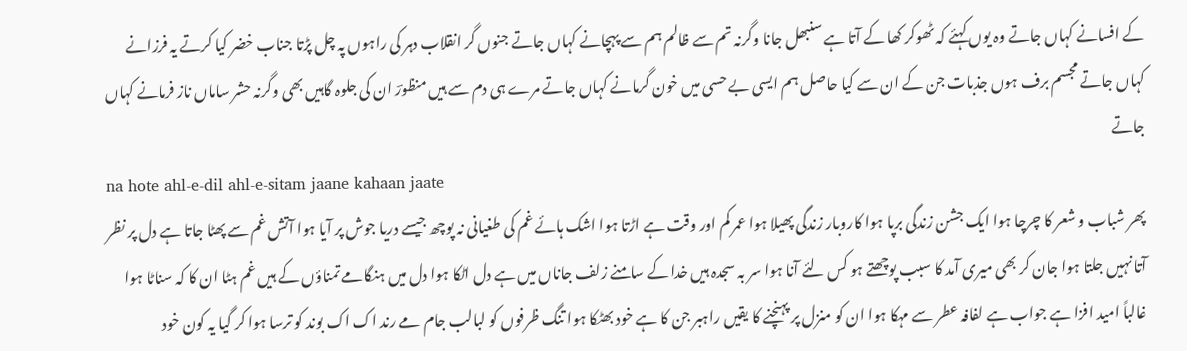کے افسانے کہاں جاتے وہ یوں کہئے کہ ٹھوکر کھا کے آتا ہے سنبھل جانا وگرنہ تم سے ظالم ہم سے پہچانے کہاں جاتے جنوں گر انقلاب دہر کی راہوں پہ چل پڑتا جناب خضر کیا کرتے یہ فرزانے کہاں جاتے مجسم برف ہوں جذبات جن کے ان سے کیا حاصل ہم ایسی بے حسی میں خون گرمانے کہاں جاتے مرے ہی دم سے ہیں منظورؔ ان کی جلوہ گاہیں بھی وگرنہ حشر ساماں ناز فرمانے کہاں جاتے
na hote ahl-e-dil ahl-e-sitam jaane kahaan jaate
پھر شباب و شعر کا چرچا ہوا ایک جشن زندگی برپا ہوا کاروبار زندگی پھیلا ہوا عمر کم اور وقت ہے اڑتا ہوا اشک ہائے غم کی طغیانی نہ پوچھ جیسے دریا جوش پر آیا ہوا آتش غم سے پھٹا جاتا ہے دل پر نظر آتا نہیں جلتا ہوا جان کر بھی میری آمد کا سبب پوچھتے ہو کس لئے آنا ہوا سر بہ سجدہ ہیں خدا کے سامنے زلف جاناں میں ہے دل اٹکا ہوا دل میں ہنگامے تمناؤں کے ہیں غم ہٹا ان کا کہ سناٹا ہوا غالباً امید افزا ہے جواب ہے لفافہ عطر سے مہکا ہوا ان کو منزل پر پہنچنے کا یقیں راہبر جن کا ہے خود بھٹکا ہوا تنگ ظرفوں کو لبالب جام مے رند اک اک بوند کو ترسا ہوا کر گیا یہ کون خود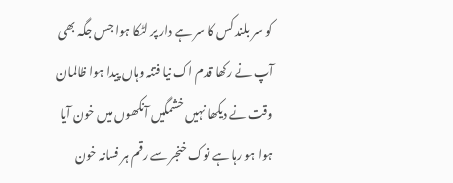کو سر بلند کس کا سر ہے دار پر لٹکا ہوا جس جگہ بھی آپ نے رکھا قدم اک نیا فتنہ وہاں پیدا ہوا ظالمان وقت نے دیکھا نہیں خشمگیں آنکھوں میں خون آیا ہوا ہو رہا ہے نوک خنجر سے رقم ہر فسانہ خون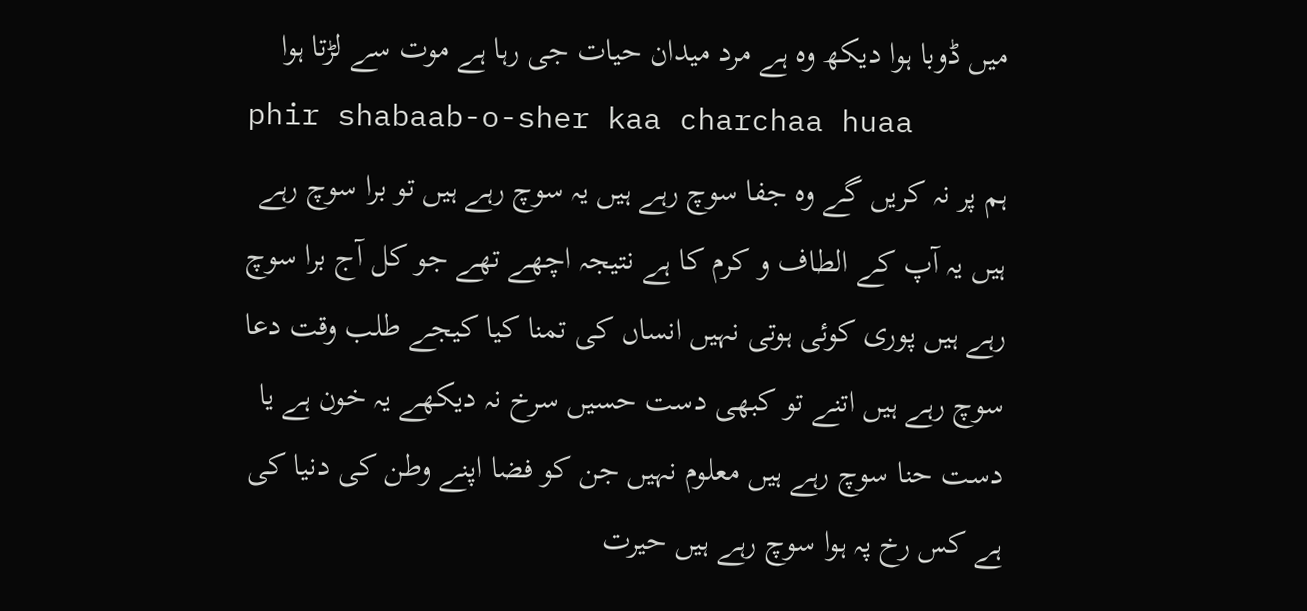میں ڈوبا ہوا دیکھ وہ ہے مرد میدان حیات جی رہا ہے موت سے لڑتا ہوا
phir shabaab-o-sher kaa charchaa huaa
ہم پر نہ کریں گے وہ جفا سوچ رہے ہیں یہ سوچ رہے ہیں تو برا سوچ رہے ہیں یہ آپ کے الطاف و کرم کا ہے نتیجہ اچھے تھے جو کل آج برا سوچ رہے ہیں پوری کوئی ہوتی نہیں انساں کی تمنا کیا کیجے طلب وقت دعا سوچ رہے ہیں اتنے تو کبھی دست حسیں سرخ نہ دیکھے یہ خون ہے یا دست حنا سوچ رہے ہیں معلوم نہیں جن کو فضا اپنے وطن کی دنیا کی ہے کس رخ پہ ہوا سوچ رہے ہیں حیرت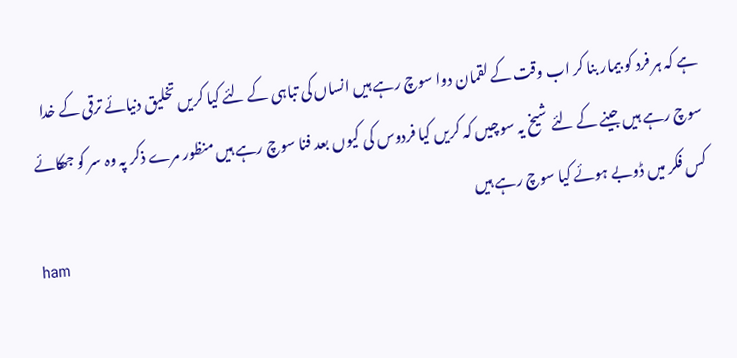ہے کہ ہر فرد کو بیمار بنا کر اب وقت کے لقمان دوا سوچ رہے ہیں انساں کی تباہی کے لئے کیا کریں تخلیق دنیائے ترقی کے خدا سوچ رہے ہیں جینے کے لئے شیخ یہ سوچیں کہ کریں کیا فردوس کی کیوں بعد فنا سوچ رہے ہیں منظور مرے ذکر پہ وہ سر کو جھکائے کس فکر میں ڈوبے ہوئے کیا سوچ رہے ہیں
ham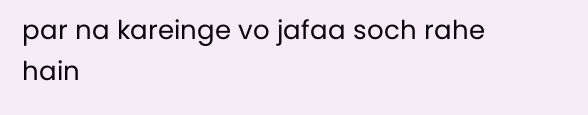par na kareinge vo jafaa soch rahe hain